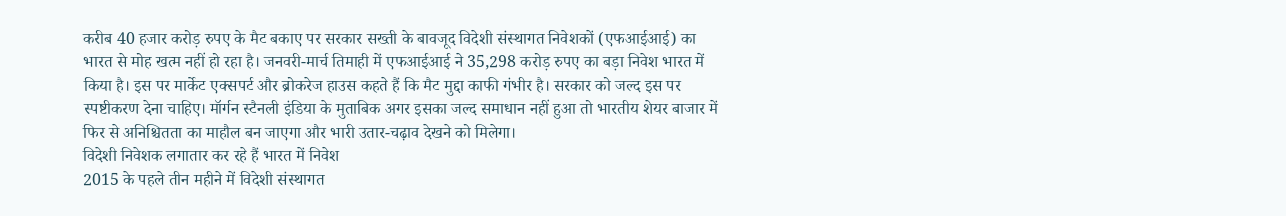करीब 40 हजार करोड़ रुपए के मैट बकाए पर सरकार सख्ती के बावजूद विदेशी संस्थागत निवेशकों (एफआईआई) का भारत से मोह खत्म नहीं हो रहा है। जनवरी-मार्च तिमाही में एफआईआई ने 35,298 करोड़ रुपए का बड़ा निवेश भारत में किया है। इस पर मार्केट एक्सपर्ट और ब्रोकरेज हाउस कहते हैं कि मैट मुद्दा काफी गंभीर है। सरकार को जल्द इस पर स्पष्टीकरण देना चाहिए। मॉर्गन स्टैनली इंडिया के मुताबिक अगर इसका जल्द समाधान नहीं हुआ तो भारतीय शेयर बाजार में फिर से अनिश्चितता का माहौल बन जाएगा और भारी उतार-चढ़ाव देखने को मिलेगा।
विदेशी निवेशक लगातार कर रहे हैं भारत में निवेश
2015 के पहले तीन महीने में विदेशी संस्थागत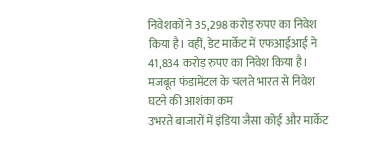निवेशकों ने 35,298 करोड़ रुपए का निवेश किया है। वहीं, डेट मार्केट में एफआईआई ने 41,834 करोड़ रुपए का निवेश किया है।
मजबूत फंडामेंटल के चलते भारत से निवेश घटने की आशंका कम
उभरते बाजारों में इंडिया जैसा कोई और मार्केट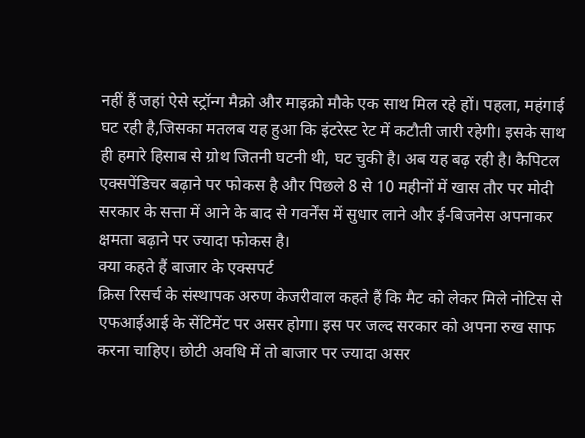नहीं हैं जहां ऐसे स्ट्रॉन्ग मैक्रो और माइक्रो मौके एक साथ मिल रहे हों। पहला, महंगाई घट रही है,जिसका मतलब यह हुआ कि इंटरेस्ट रेट में कटौती जारी रहेगी। इसके साथ ही हमारे हिसाब से ग्रोथ जितनी घटनी थी, घट चुकी है। अब यह बढ़ रही है। कैपिटल एक्सपेंडिचर बढ़ाने पर फोकस है और पिछले 8 से 10 महीनों में खास तौर पर मोदी सरकार के सत्ता में आने के बाद से गवर्नेंस में सुधार लाने और ई-बिजनेस अपनाकर क्षमता बढ़ाने पर ज्यादा फोकस है।
क्या कहते हैं बाजार के एक्सपर्ट
क्रिस रिसर्च के संस्थापक अरुण केजरीवाल कहते हैं कि मैट को लेकर मिले नोटिस से एफआईआई के सेंटिमेंट पर असर होगा। इस पर जल्द सरकार को अपना रुख साफ करना चाहिए। छोटी अवधि में तो बाजार पर ज्यादा असर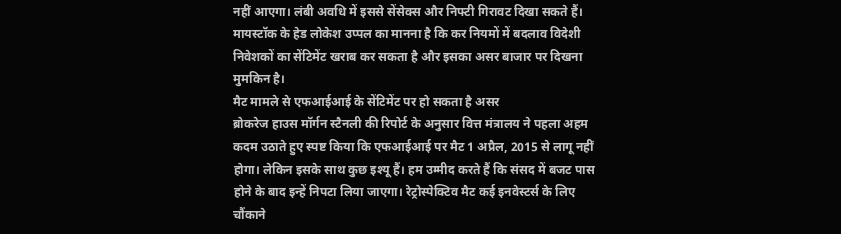नहीं आएगा। लंबी अवधि में इससे सेंसेक्स और निफ्टी गिरावट दिखा सकते हैं।
मायस्टॉक के हेड लोकेश उप्पल का मानना है कि कर नियमों में बदलाव विदेशी निवेशकों का सेंटिमेंट खराब कर सकता है और इसका असर बाजार पर दिखना मुमकिन है।
मैट मामले से एफआईआई के सेंटिमेंट पर हो सकता है असर
ब्रोकरेज हाउस मॉर्गन स्टैनली की रिपोर्ट के अनुसार वित्त मंत्रालय ने पहला अहम कदम उठाते हुए स्पष्ट किया कि एफआईआई पर मैट 1 अप्रैल, 2015 से लागू नहीं होगा। लेकिन इसके साथ कुछ इश्यू हैं। हम उम्मीद करते हैं कि संसद में बजट पास होने के बाद इन्हें निपटा लिया जाएगा। रेट्रोस्पेक्टिव मैट कई इनवेस्टर्स के लिए चौंकाने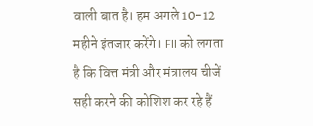वाली बात है। हम अगले 10-12 महीने इंतजार करेंगे। FII को लगता है कि वित्त मंत्री और मंत्रालय चीजें सही करने की कोशिश कर रहे हैं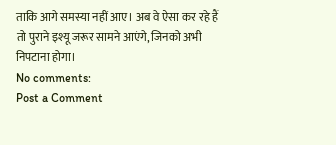ताकि आगे समस्या नहीं आए। अब वे ऐसा कर रहे हैं तो पुराने इश्यू जरूर सामने आएंगे, जिनको अभी निपटाना होगा।
No comments:
Post a Comment